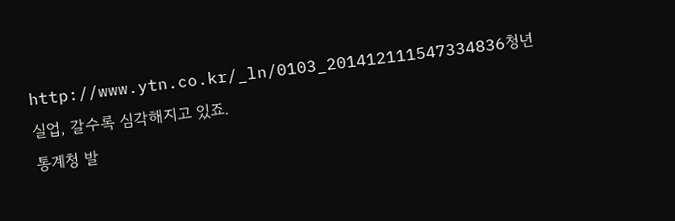http://www.ytn.co.kr/_ln/0103_201412111547334836청년실업, 갈수록 심각해지고 있죠.
통계청 발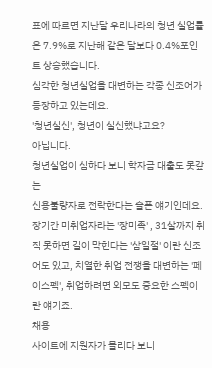표에 따르면 지난달 우리나라의 청년 실업률은 7.9%로 지난해 같은 달보다 0.4%포인트 상승했습니다.
심각한 청년실업을 대변하는 각종 신조어가 등장하고 있는데요.
'청년실신', 청년이 실신했냐고요?
아닙니다.
청년실업이 심하다 보니 학자금 대출도 못갚는
신용불량자로 전락한다는 슬픈 얘기인데요.
장기간 미취업자라는 '장미족' , 31살까지 취직 못하면 길이 막힌다는 '삼일절' 이란 신조어도 있고, 치열한 취업 전쟁을 대변하는 '페이스펙', 취업하려면 외모도 중요한 스펙이란 얘기죠.
채용
사이트에 지원자가 몰리다 보니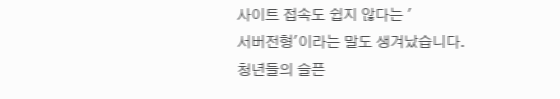사이트 접속도 쉽지 않다는 '
서버전형'이라는 말도 생겨났습니다.
청년들의 슬픈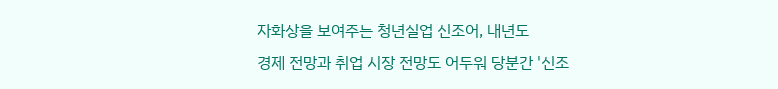자화상을 보여주는 청년실업 신조어, 내년도
경제 전망과 취업 시장 전망도 어두워 당분간 '신조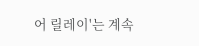어 릴레이'는 계속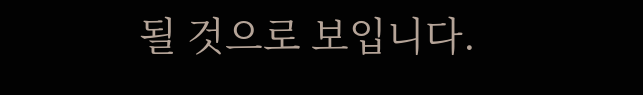될 것으로 보입니다.